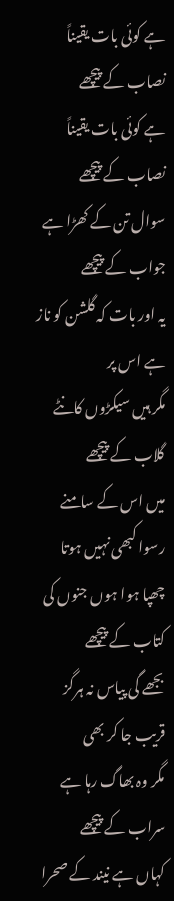ہے کوئی بات یقیناً نصاب کے پیچھے
ہے کوئی بات یقیناً نصاب کے پیچھے
سوال تن کے کھڑا ہے جواب کے پیچھے
یہ اور بات کہ گلشن کو ناز ہے اس پر
مگر ہیں سیکڑوں کانٹے گلاب کے پیچھے
میں اس کے سامنے رسوا کبھی نہیں ہوتا
چھپا ہوا ہوں جنوں کی کتاب کے پیچھے
بجھے گی پیاس نہ ہرگز قریب جا کر بھی
مگر وہ بھاگ رہا ہے سراب کے پیچھے
کہاں ہے نیند کے صحرا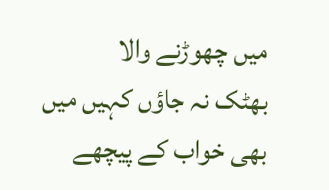میں چھوڑنے والا
بھٹک نہ جاؤں کہیں میں بھی خواب کے پیچھے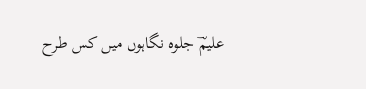علیمؔ جلوہ نگاہوں میں کس طرح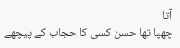آتا
چھپا تھا حسن کسی کا حجاب کے پیچھے